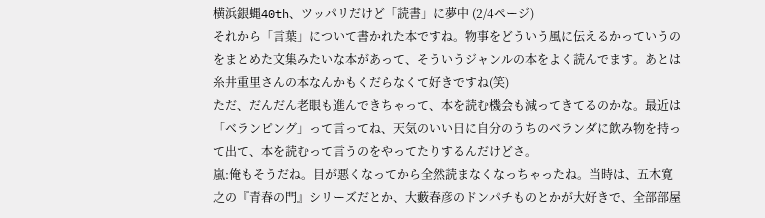横浜銀蝿40th、ツッパリだけど「読書」に夢中 (2/4ページ)
それから「言葉」について書かれた本ですね。物事をどういう風に伝えるかっていうのをまとめた文集みたいな本があって、そういうジャンルの本をよく読んでます。あとは糸井重里さんの本なんかもくだらなくて好きですね(笑)
ただ、だんだん老眼も進んできちゃって、本を読む機会も減ってきてるのかな。最近は「ベランピング」って言ってね、天気のいい日に自分のうちのベランダに飲み物を持って出て、本を読むって言うのをやってたりするんだけどさ。
嵐:俺もそうだね。目が悪くなってから全然読まなくなっちゃったね。当時は、五木寛之の『青春の門』シリーズだとか、大藪春彦のドンパチものとかが大好きで、全部部屋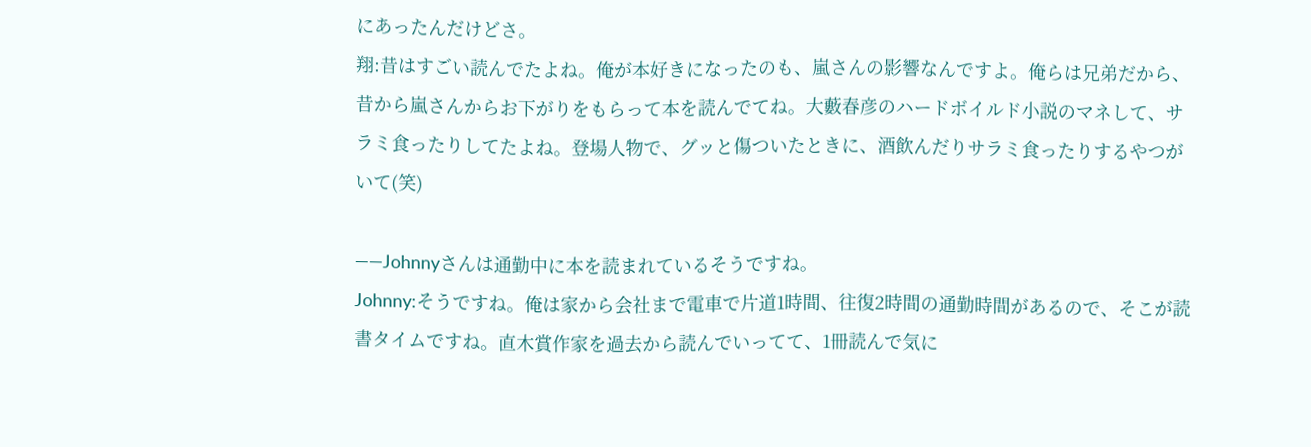にあったんだけどさ。
翔:昔はすごい読んでたよね。俺が本好きになったのも、嵐さんの影響なんですよ。俺らは兄弟だから、昔から嵐さんからお下がりをもらって本を読んでてね。大藪春彦のハードボイルド小説のマネして、サラミ食ったりしてたよね。登場人物で、グッと傷ついたときに、酒飲んだりサラミ食ったりするやつがいて(笑)

――Johnnyさんは通勤中に本を読まれているそうですね。
Johnny:そうですね。俺は家から会社まで電車で片道1時間、往復2時間の通勤時間があるので、そこが読書タイムですね。直木賞作家を過去から読んでいってて、1冊読んで気に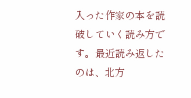入った作家の本を読破していく読み方です。最近読み返したのは、北方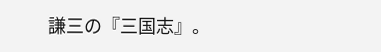謙三の『三国志』。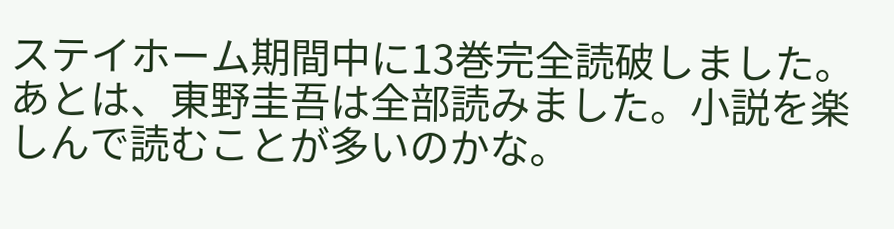ステイホーム期間中に13巻完全読破しました。あとは、東野圭吾は全部読みました。小説を楽しんで読むことが多いのかな。